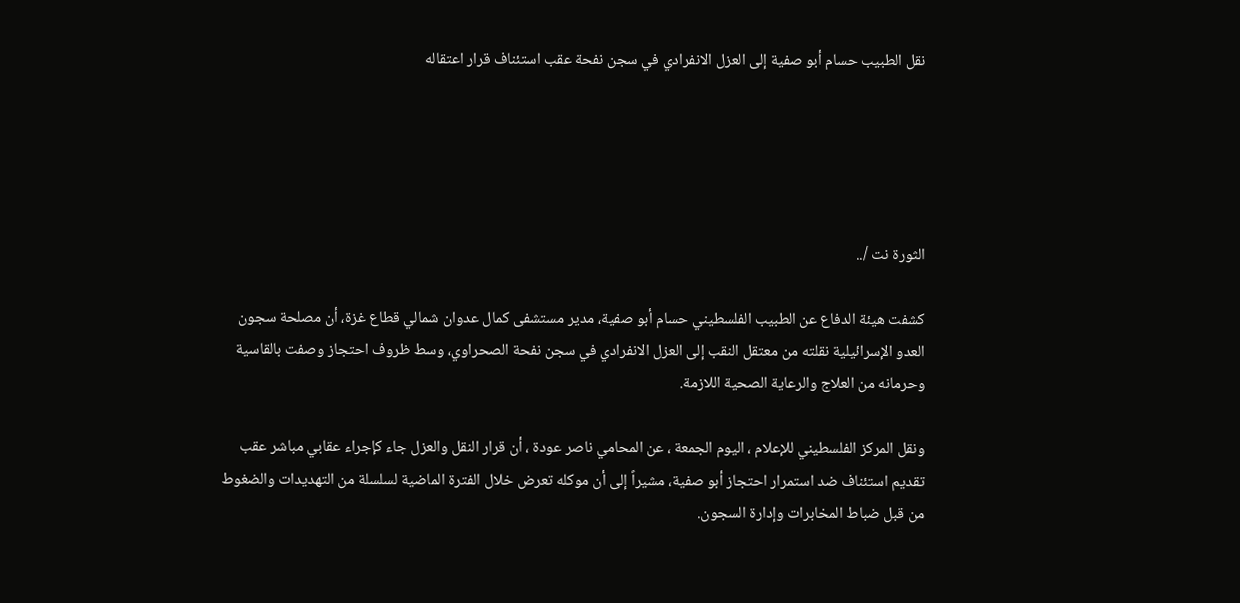نقل الطبيب حسام أبو صفية إلى العزل الانفرادي في سجن نفحة عقب استئناف قرار اعتقاله





الثورة نت /..

كشفت هيئة الدفاع عن الطبيب الفلسطيني حسام أبو صفية، مدير مستشفى كمال عدوان شمالي قطاع غزة، أن مصلحة سجون العدو الإسرائيلية نقلته من معتقل النقب إلى العزل الانفرادي في سجن نفحة الصحراوي، وسط ظروف احتجاز وصفت بالقاسية وحرمانه من العلاج والرعاية الصحية اللازمة.

ونقل المركز الفلسطيني للإعلام ، اليوم الجمعة ، عن المحامي ناصر عودة ، أن قرار النقل والعزل جاء كإجراء عقابي مباشر عقب تقديم استئناف ضد استمرار احتجاز أبو صفية، مشيراً إلى أن موكله تعرض خلال الفترة الماضية لسلسلة من التهديدات والضغوط من قبل ضباط المخابرات وإدارة السجون.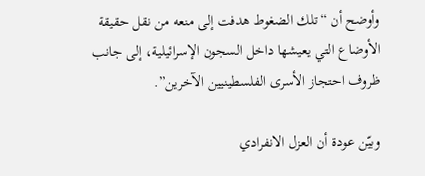وأوضح أن “تلك الضغوط هدفت إلى منعه من نقل حقيقة الأوضاع التي يعيشها داخل السجون الإسرائيلية، إلى جانب ظروف احتجاز الأسرى الفلسطينيين الآخرين”.

وبيّن عودة أن العزل الانفرادي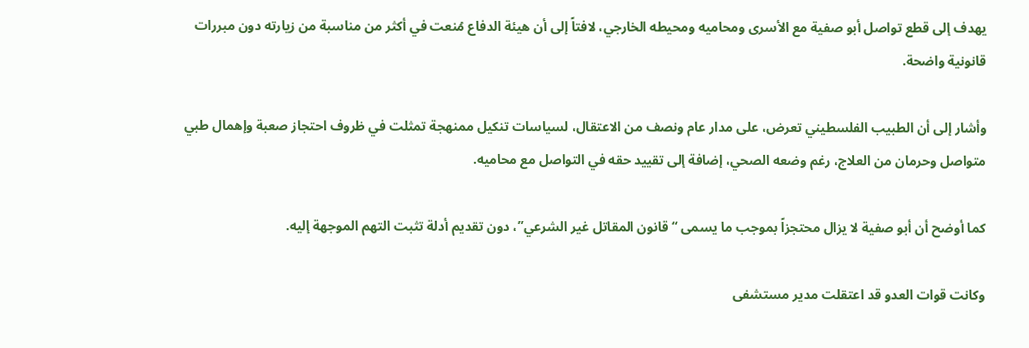يهدف إلى قطع تواصل أبو صفية مع الأسرى ومحاميه ومحيطه الخارجي، لافتاً إلى أن هيئة الدفاع مُنعت في أكثر من مناسبة من زيارته دون مبررات قانونية واضحة.

وأشار إلى أن الطبيب الفلسطيني تعرض، على مدار عام ونصف من الاعتقال، لسياسات تنكيل ممنهجة تمثلت في ظروف احتجاز صعبة وإهمال طبي متواصل وحرمان من العلاج، رغم وضعه الصحي، إضافة إلى تقييد حقه في التواصل مع محاميه.

كما أوضح أن أبو صفية لا يزال محتجزاً بموجب ما يسمى “قانون المقاتل غير الشرعي”، دون تقديم أدلة تثبت التهم الموجهة إليه.

وكانت قوات العدو قد اعتقلت مدير مستشفى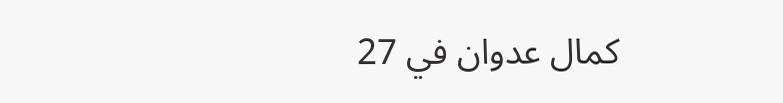كمال عدوان في 27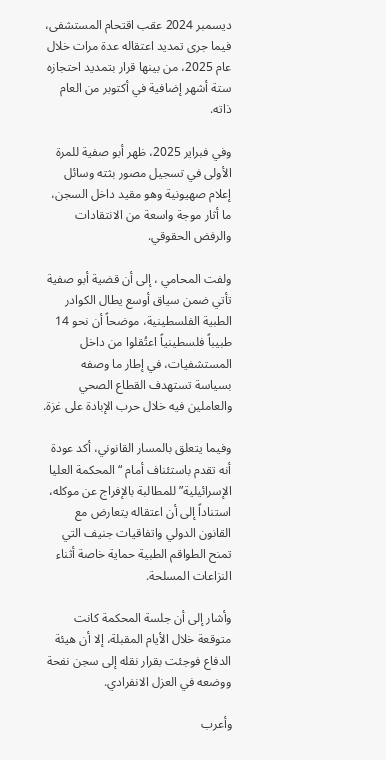ديسمبر 2024 عقب اقتحام المستشفى، فيما جرى تمديد اعتقاله عدة مرات خلال عام 2025، من بينها قرار بتمديد احتجازه ستة أشهر إضافية في أكتوبر من العام ذاته.

وفي فبراير 2025، ظهر أبو صفية للمرة الأولى في تسجيل مصور بثته وسائل إعلام صهيونية وهو مقيد داخل السجن، ما أثار موجة واسعة من الانتقادات والرفض الحقوقي.

ولفت المحامي ، إلى أن قضية أبو صفية تأتي ضمن سياق أوسع يطال الكوادر الطبية الفلسطينية، موضحاً أن نحو 14 طبيباً فلسطينياً اعتُقلوا من داخل المستشفيات، في إطار ما وصفه بسياسة تستهدف القطاع الصحي والعاملين فيه خلال حرب الإبادة على غزة.

وفيما يتعلق بالمسار القانوني، أكد عودة أنه تقدم باستئناف أمام “المحكمة العليا الإسرائيلية” للمطالبة بالإفراج عن موكله، استناداً إلى أن اعتقاله يتعارض مع القانون الدولي واتفاقيات جنيف التي تمنح الطواقم الطبية حماية خاصة أثناء النزاعات المسلحة.

وأشار إلى أن جلسة المحكمة كانت متوقعة خلال الأيام المقبلة، إلا أن هيئة الدفاع فوجئت بقرار نقله إلى سجن نفحة ووضعه في العزل الانفرادي.

وأعرب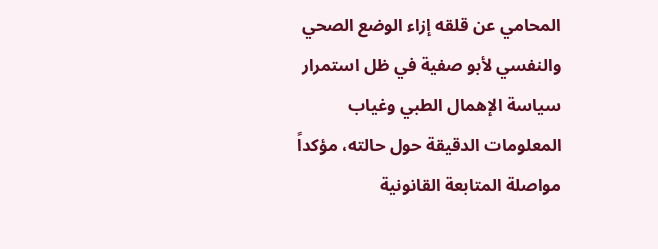المحامي عن قلقه إزاء الوضع الصحي والنفسي لأبو صفية في ظل استمرار سياسة الإهمال الطبي وغياب المعلومات الدقيقة حول حالته، مؤكداً مواصلة المتابعة القانونية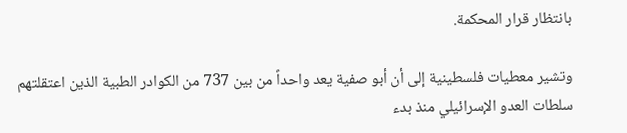بانتظار قرار المحكمة.

وتشير معطيات فلسطينية إلى أن أبو صفية يعد واحداً من بين 737 من الكوادر الطبية الذين اعتقلتهم سلطات العدو الإسرائيلي منذ بدء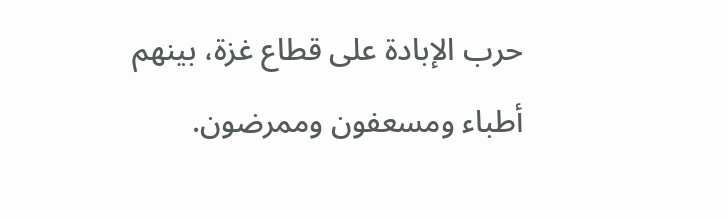حرب الإبادة على قطاع غزة، بينهم أطباء ومسعفون وممرضون.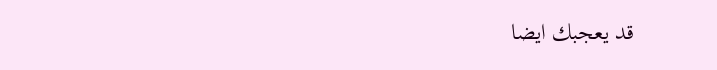قد يعجبك ايضا